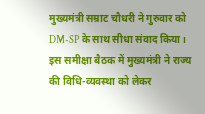मुख्यमंत्री सम्राट चौधरी ने गुरुवार को DM-SP के साथ सीधा संवाद किया। इस समीक्षा बैठक में मुख्यमंत्री ने राज्य की विधि-व्यवस्था को लेकर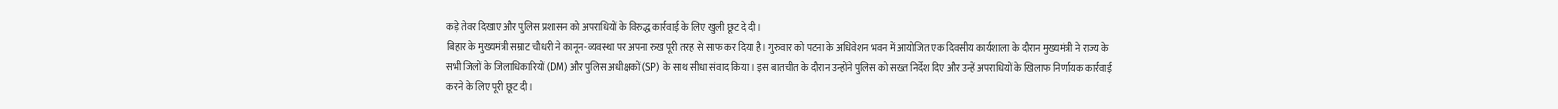कड़े तेवर दिखाए और पुलिस प्रशासन को अपराधियों के विरुद्ध कार्रवाई के लिए खुली छूट दे दी।
बिहार के मुख्यमंत्री सम्राट चौधरी ने कानून-व्यवस्था पर अपना रुख पूरी तरह से साफ कर दिया है। गुरुवार को पटना के अधिवेशन भवन में आयोजित एक दिवसीय कार्यशाला के दौरान मुख्यमंत्री ने राज्य के सभी जिलों के जिलाधिकारियों (DM) और पुलिस अधीक्षकों (SP) के साथ सीधा संवाद किया। इस बातचीत के दौरान उन्होंने पुलिस को सख्त निर्देश दिए और उन्हें अपराधियों के खिलाफ निर्णायक कार्रवाई करने के लिए पूरी छूट दी।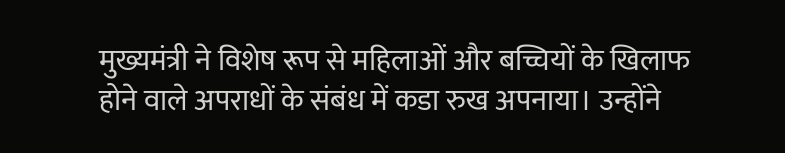मुख्यमंत्री ने विशेष रूप से महिलाओं और बच्चियों के खिलाफ होने वाले अपराधों के संबंध में कडा रुख अपनाया। उन्होंने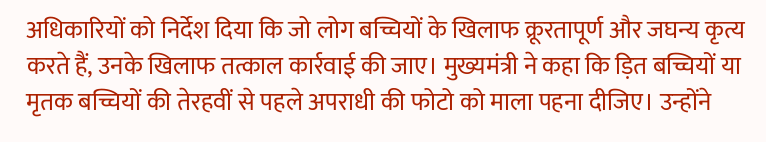अधिकारियों को निर्देश दिया कि जो लोग बच्चियों के खिलाफ क्रूरतापूर्ण और जघन्य कृत्य करते हैं, उनके खिलाफ तत्काल कार्रवाई की जाए। मुख्यमंत्री ने कहा कि ड़ित बच्चियों या मृतक बच्चियों की तेरहवीं से पहले अपराधी की फोटो को माला पहना दीजिए। उन्होंने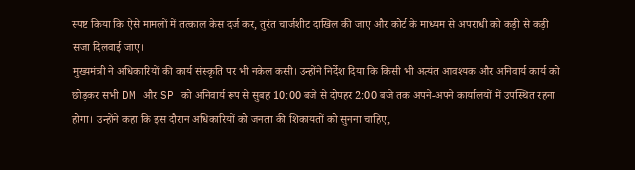स्पष्ट किया कि ऐसे मामलों में तत्काल केस दर्ज कर, तुरंत चार्जशीट दाखिल की जाए और कोर्ट के माध्यम से अपराधी को कड़ी से कड़ी सजा दिलवाई जाए।
मुख्यमंत्री ने अधिकारियों की कार्य संस्कृति पर भी नकेल कसी। उन्होंने निर्देश दिया कि किसी भी अत्यंत आवश्यक और अनिवार्य कार्य को छोड़कर सभी DM और SP को अनिवार्य रूप से सुबह 10:00 बजे से दोपहर 2:00 बजे तक अपने-अपने कार्यालयों में उपस्थित रहना होगा। उन्होंने कहा कि इस दौरान अधिकारियों को जनता की शिकायतों को सुनना चाहिए,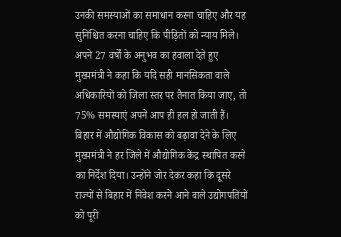उनकी समस्याओं का समाधान करना चाहिए और यह सुनिश्चित करना चाहिए कि पीड़ितों को न्याय मिले। अपने 27 वर्षों के अनुभव का हवाला देते हुए मुख्यमंत्री ने कहा कि यदि सही मानसिकता वाले अधिकारियों को जिला स्तर पर तैनात किया जाए, तो 75% समस्याएं अपने आप ही हल हो जाती हैं।
बिहार में औद्योगिक विकास को बढ़ावा देने के लिए मुख्यमंत्री ने हर जिले में औद्योगिक केंद्र स्थापित करने का निर्देश दिया। उन्होंने जोर देकर कहा कि दूसरे राज्यों से बिहार में निवेश करने आने वाले उद्योगपतियों को पूरी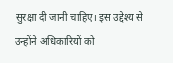सुरक्षा दी जानी चाहिए। इस उद्देश्य से उन्होंने अधिकारियों को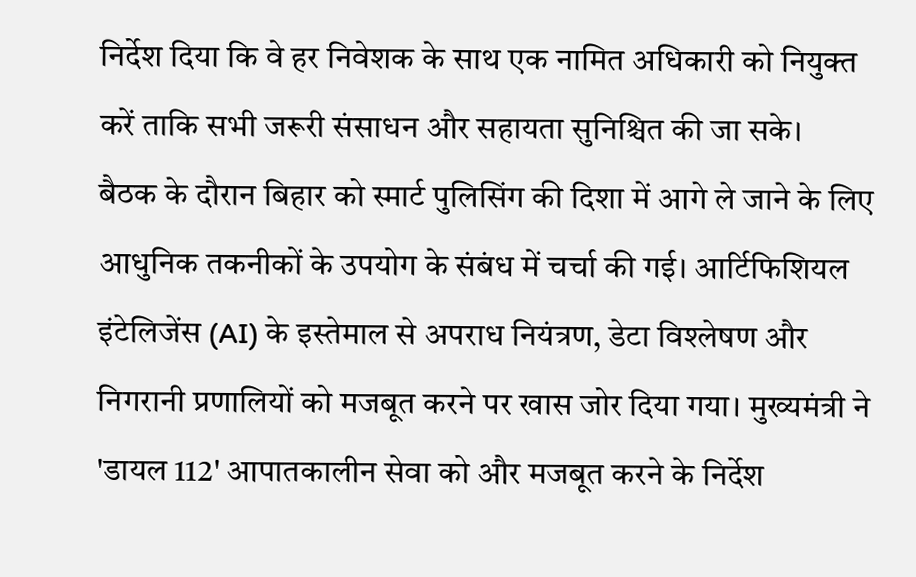निर्देश दिया कि वे हर निवेशक के साथ एक नामित अधिकारी को नियुक्त करें ताकि सभी जरूरी संसाधन और सहायता सुनिश्चित की जा सके।
बैठक के दौरान बिहार को स्मार्ट पुलिसिंग की दिशा में आगे ले जाने के लिए आधुनिक तकनीकों के उपयोग के संबंध में चर्चा की गई। आर्टिफिशियल इंटेलिजेंस (AI) के इस्तेमाल से अपराध नियंत्रण, डेटा विश्लेषण और निगरानी प्रणालियों को मजबूत करने पर खास जोर दिया गया। मुख्यमंत्री ने 'डायल 112' आपातकालीन सेवा को और मजबूत करने के निर्देश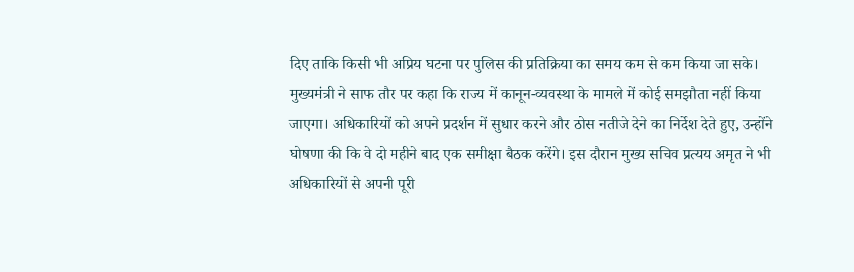दिए ताकि किसी भी अप्रिय घटना पर पुलिस की प्रतिक्रिया का समय कम से कम किया जा सके।
मुख्यमंत्री ने साफ तौर पर कहा कि राज्य में कानून-व्यवस्था के मामले में कोई समझौता नहीं किया जाएगा। अधिकारियों को अपने प्रदर्शन में सुधार करने और ठोस नतीजे देने का निर्देश देते हुए, उन्होंने घोषणा की कि वे दो महीने बाद एक समीक्षा बैठक करेंगे। इस दौरान मुख्य सचिव प्रत्यय अमृत ने भी अधिकारियों से अपनी पूरी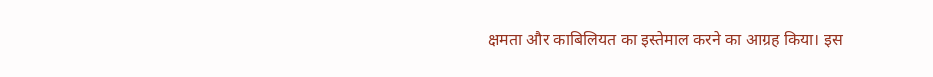क्षमता और काबिलियत का इस्तेमाल करने का आग्रह किया। इस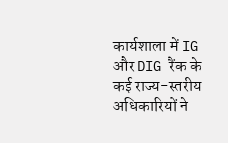कार्यशाला में IG और DIG रैंक के कई राज्य-स्तरीय अधिकारियों ने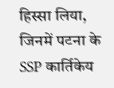हिस्सा लिया, जिनमें पटना के SSP कार्तिकेय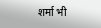शर्मा भी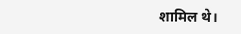शामिल थे।